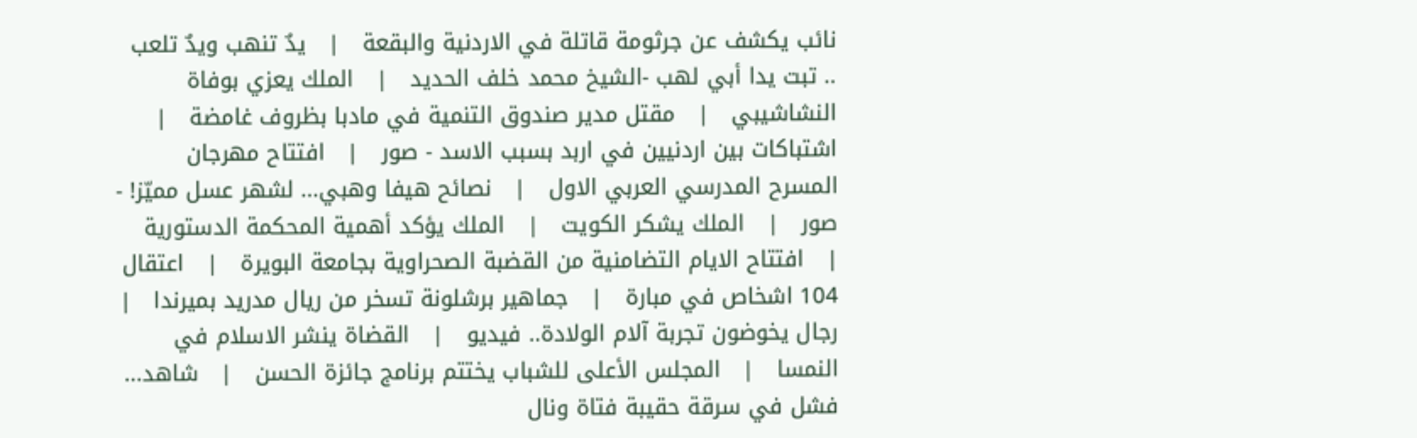نائب يكشف عن جرثومة قاتلة في الاردنية والبقعة   |   يدٌ تنهب ويدٌ تلعب .. تبت يدا أبي لهب -الشيخ محمد خلف الحديد   |   الملك يعزي بوفاة النشاشيبي   |   مقتل مدير صندوق التنمية في مادبا بظروف غامضة   |   اشتباكات بين اردنيين في اربد بسبب الاسد - صور   |   افتتاح مهرجان المسرح المدرسي العربي الاول   |   نصائح هيفا وهبي... لشهر عسل مميّز! - صور   |   الملك يشكر الكويت   |   الملك يؤكد أهمية المحكمة الدستورية   |   افتتاح الايام التضامنية من القضبة الصحراوية بجامعة البويرة   |   اعتقال 104 اشخاص في مبارة   |   جماهير برشلونة تسخر من ريال مدريد بميرندا   |   رجال يخوضون تجربة آلام الولادة.. فيديو   |   القضاة ينشر الاسلام في النمسا   |   المجلس الأعلى للشباب يختتم برنامج جائزة الحسن   |   شاهد... فشل في سرقة حقيبة فتاة ونال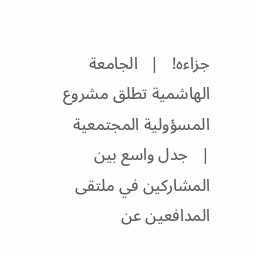جزاءه!   |   الجامعة الهاشمية تطلق مشروع المسؤولية المجتمعية   |   جدل واسع بين المشاركين في ملتقى المدافعين عن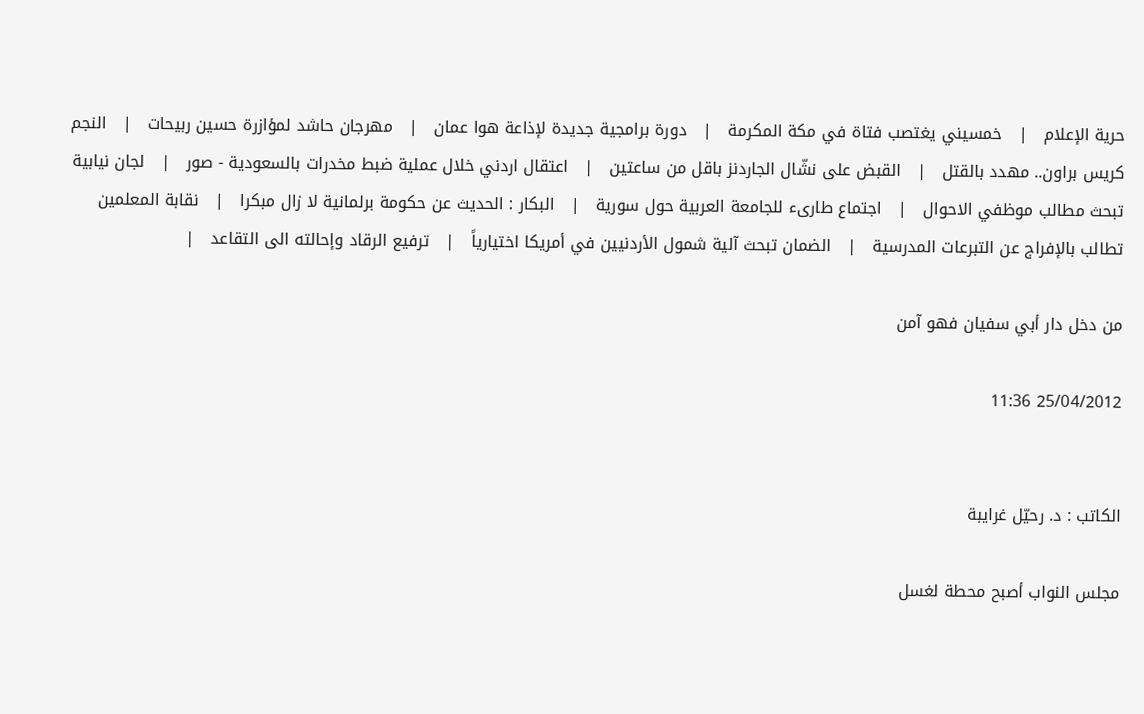حرية الإعلام   |   خمسيني يغتصب فتاة في مكة المكرمة   |   دورة برامجية جديدة لإذاعة هوا عمان   |   مهرجان حاشد لمؤازرة حسين ربيحات   |   النجم كريس براون.. مهدد بالقتل   |   القبض على نشّال الجاردنز باقل من ساعتين   |   اعتقال اردني خلال عملية ضبط مخدرات بالسعودية - صور   |   لجان نيابية تبحث مطالب موظفي الاحوال   |   اجتماع طارىء للجامعة العربية حول سورية   |   البكار : الحديث عن حكومة برلمانية لا زال مبكرا   |   نقابة المعلمين تطالب بالإفراج عن التبرعات المدرسية   |   الضمان تبحث آلية شمول الأردنيين في أمريكا اختيارياً   |   ترفيع الرقاد وإحالته الى التقاعد   |

من دخل دار أبي سفيان فهو آمن

25/04/2012 11:36


الكاتب : د. رحيّل غرايبة

مجلس النواب أصبح محطة لغسل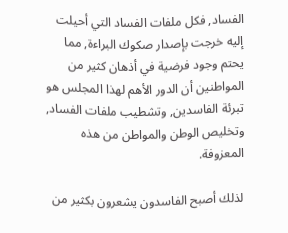الفساد, فكل ملفات الفساد التي أحيلت إليه خرجت بإصدار صكوك البراءة, مما يحتم وجود فرضية في أذهان كثير من المواطنين أن الدور الأهم لهذا المجلس هو تبرئة الفاسدين, وتشطيب ملفات الفساد, وتخليص الوطن والمواطن من هذه المعزوفة.

لذلك أصبح الفاسدون يشعرون بكثير من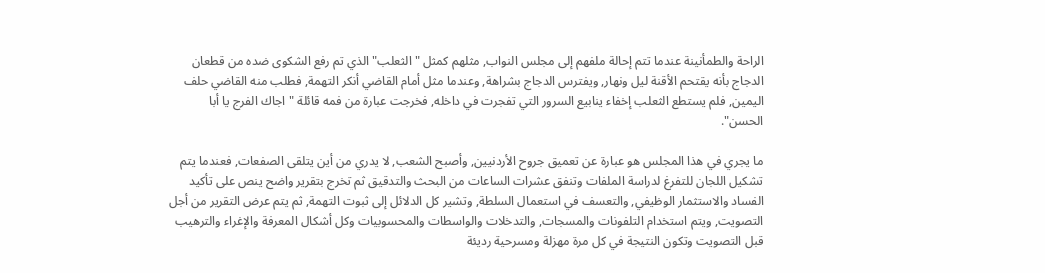الراحة والطمأنينة عندما تتم إحالة ملفهم إلى مجلس النواب, مثلهم كمثل "الثعلب" الذي تم رفع الشكوى ضده من قطعان الدجاج بأنه يقتحم الأقنة ليل ونهار, ويفترس الدجاج بشراهة, وعندما مثل أمام القاضي أنكر التهمة, فطلب منه القاضي حلف اليمين, فلم يستطع الثعلب إخفاء ينابيع السرور التي تفجرت في داخله, فخرجت عبارة من فمه قائلة "اجاك الفرج يا أبا الحسن".

ما يجري في هذا المجلس هو عبارة عن تعميق جروح الأردنيين, وأصبح الشعب, لا يدري من أين يتلقى الصفعات, فعندما يتم تشكيل اللجان للتفرغ لدراسة الملفات وتنفق عشرات الساعات من البحث والتدقيق ثم تخرج بتقرير واضح ينص على تأكيد الفساد والاستثمار الوظيفي, والتعسف في استعمال السلطة, وتشير كل الدلائل إلى ثبوت التهمة, ثم يتم عرض التقرير من أجل التصويت, ويتم استخدام التلفونات والمسجات, والتدخلات والواسطات والمحسوبيات وكل أشكال المعرفة والإغراء والترهيب قبل التصويت وتكون النتيجة في كل مرة مهزلة ومسرحية رديئة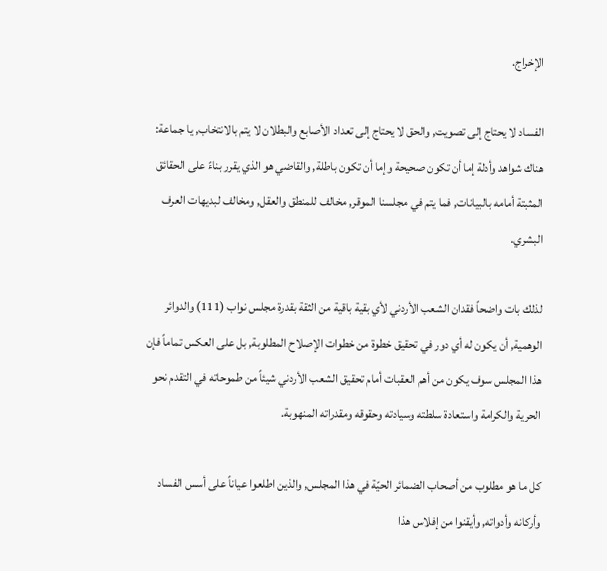الإخراج.

الفساد لا يحتاج إلى تصويت, والحق لا يحتاج إلى تعداد الأصابع والبطلان لا يتم بالانتخاب, يا جماعة: هناك شواهد وأدلة إما أن تكون صحيحة وإما أن تكون باطلة, والقاضي هو الذي يقرر بناءً على الحقائق المثبتة أمامه بالبيانات, فما يتم في مجلسنا الموقر, مخالف للمنطق والعقل, ومخالف لبديهات العرف البشري.

لذلك بات واضحاً فقدان الشعب الأردني لأي بقية باقية من الثقة بقدرة مجلس نواب (111) والدوائر الوهمية, أن يكون له أي دور في تحقيق خطوة من خطوات الإصلاح المطلوبة, بل على العكس تماماً فإن هذا المجلس سوف يكون من أهم العقبات أمام تحقيق الشعب الأردني شيئاً من طموحاته في التقدم نحو الحرية والكرامة واستعادة سلطته وسيادته وحقوقه ومقدراته المنهوبة.

كل ما هو مطلوب من أصحاب الضمائر الحيّة في هذا المجلس, والذين اطلعوا عياناً على أسس الفساد وأركانه وأدواته, وأيقنوا من إفلاس هذا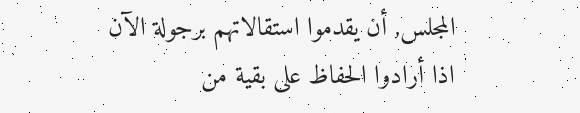المجلس, أن يقدموا استقالاتهم برجولة الآن اذا أرادوا الحفاظ على بقية من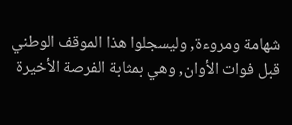شهامة ومروءة, وليسجلوا هذا الموقف الوطني قبل فوات الأوان, وهي بمثابة الفرصة الأخيرة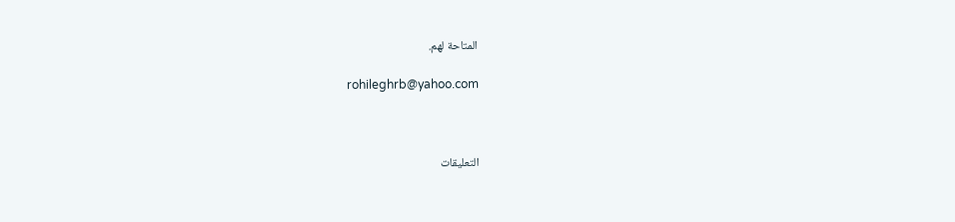المتاحة لهم.

rohileghrb@yahoo.com



التعليقات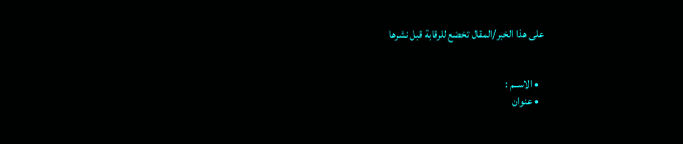على هذا الخبر/المقال تخضع للرقابة قبل نشرها


  • الاســم :
  • عنوان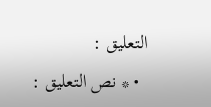التعليق :
  • * نص التعليق :